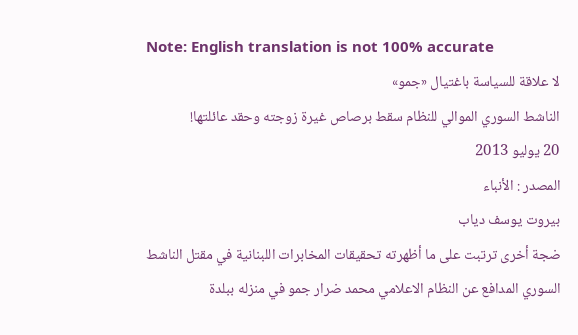Note: English translation is not 100% accurate
لا علاقة للسياسة باغتيال «جمو»
الناشط السوري الموالي للنظام سقط برصاص غيرة زوجته وحقد عائلتها!
20 يوليو 2013
المصدر : الأنباء
بيروت يوسف دياب
ضجة أخرى ترتبت على ما أظهرته تحقيقات المخابرات اللبنانية في مقتل الناشط السوري المدافع عن النظام الاعلامي محمد ضرار جمو في منزله ببلدة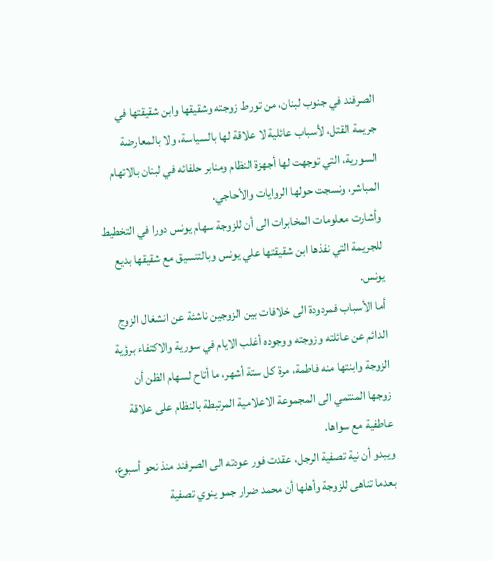الصرفند في جنوب لبنان، من تورط زوجته وشقيقها وابن شقيقتها في جريمة القتل، لأسباب عائلية لا علاقة لها بالسياسة، ولا بالمعارضة السورية، التي توجهت لها أجهزة النظام ومنابر حلفائه في لبنان بالاتهام المباشر، ونسجت حولها الروايات والأحاجي.
وأشارت معلومات المخابرات الى أن للزوجة سهام يونس دورا في التخطيط للجريمة التي نفذها ابن شقيقتها علي يونس وبالتنسيق مع شقيقها بديع يونس.
أما الأسباب فمردودة الى خلافات بين الزوجين ناشئة عن انشغال الزوج الدائم عن عائلته وزوجته ووجوده أغلب الايام في سورية والاكتفاء برؤية الزوجة وابنتها منه فاطمة، مرة كل ستة أشهر، ما أتاح لسهام الظن أن زوجها المنتمي الى المجموعة الاعلامية المرتبطة بالنظام على علاقة عاطفية مع سواها.
ويبدو أن نية تصفية الرجل، عقدت فور عودته الى الصرفند منذ نحو أسبوع، بعدما تناهى للزوجة وأهلها أن محمد ضرار جمو ينوي تصفية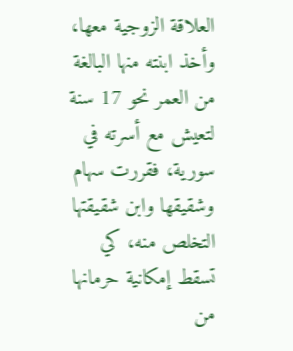العلاقة الزوجية معها، وأخذ ابنته منها البالغة من العمر نحو 17 سنة لتعيش مع أسرته في سورية، فقررت سهام وشقيقها وابن شقيقتها التخلص منه، كي تسقط إمكانية حرمانها من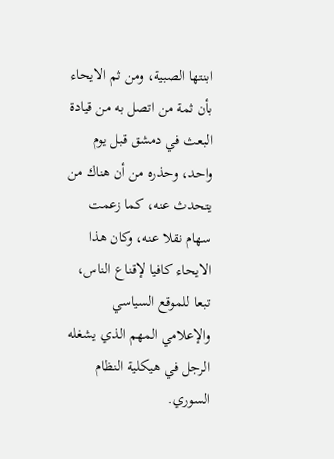ابنتها الصبية، ومن ثم الايحاء بأن ثمة من اتصل به من قيادة البعث في دمشق قبل يوم واحد، وحذره من أن هناك من يتحدث عنه، كما زعمت سهام نقلا عنه، وكان هذا الايحاء كافيا لإقناع الناس، تبعا للموقع السياسي والإعلامي المهم الذي يشغله الرجل في هيكلية النظام السوري.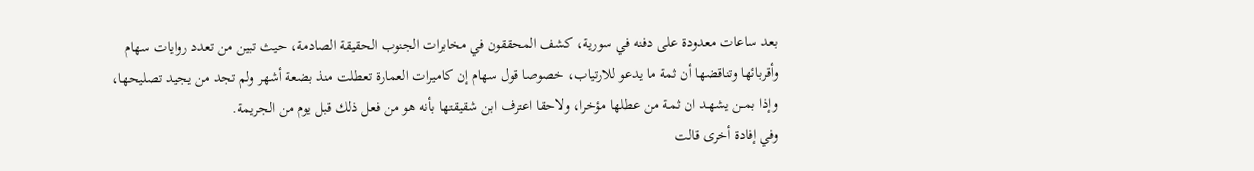بعد ساعات معدودة على دفنه في سورية، كشف المحققون في مخابرات الجنوب الحقيقة الصادمة، حيث تبين من تعدد روايات سهام وأقربائها وتناقضها أن ثمة ما يدعو للارتياب، خصوصا قول سهام إن كاميرات العمارة تعطلت منذ بضعة أشهر ولم تجد من يجيد تصليحها، وإذا بمــن يشهـد ان ثمـة من عطلها مؤخرا، ولاحقا اعترف ابن شقيقتها بأنه هو من فعل ذلك قبل يوم من الجريمة.
وفي إفادة أخرى قالت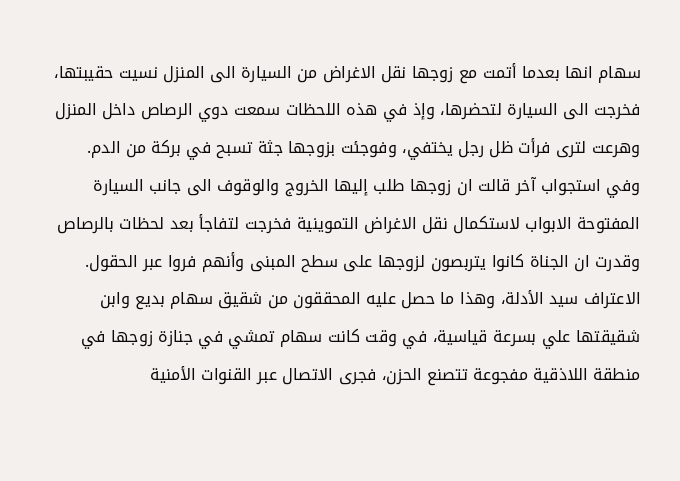سهام انها بعدما أتمت مع زوجها نقل الاغراض من السيارة الى المنزل نسيت حقيبتها، فخرجت الى السيارة لتحضرها، وإذ في هذه اللحظات سمعت دوي الرصاص داخل المنزل وهرعت لترى فرأت ظل رجل يختفي، وفوجئت بزوجها جثة تسبح في بركة من الدم.
وفي استجواب آخر قالت ان زوجها طلب إليها الخروج والوقوف الى جانب السيارة المفتوحة الابواب لاستكمال نقل الاغراض التموينية فخرجت لتفاجأ بعد لحظات بالرصاص وقدرت ان الجناة كانوا يتربصون لزوجها على سطح المبنى وأنهم فروا عبر الحقول.
الاعتراف سيد الأدلة، وهذا ما حصل عليه المحققون من شقيق سهام بديع وابن شقيقتها علي بسرعة قياسية، في وقت كانت سهام تمشي في جنازة زوجها في منطقة اللاذقية مفجوعة تتصنع الحزن، فجرى الاتصال عبر القنوات الأمنية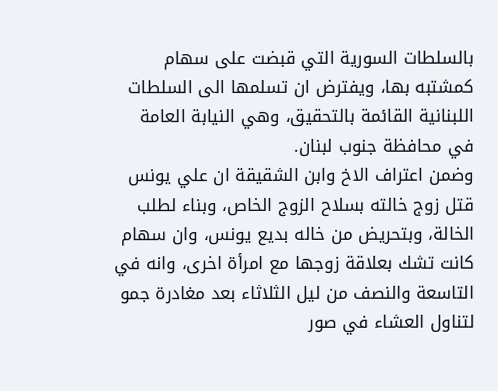بالسلطات السورية التي قبضت على سهام كمشتبه بها، ويفترض ان تسلمها الى السلطات اللبنانية القائمة بالتحقيق، وهي النيابة العامة في محافظة جنوب لبنان.
وضمن اعتراف الاخ وابن الشقيقة ان علي يونس قتل زوج خالته بسلاح الزوج الخاص، وبناء لطلب الخالة، وبتحريض من خاله بديع يونس، وان سهام كانت تشك بعلاقة زوجها مع امرأة اخرى، وانه في التاسعة والنصف من ليل الثلاثاء بعد مغادرة جمو لتناول العشاء في صور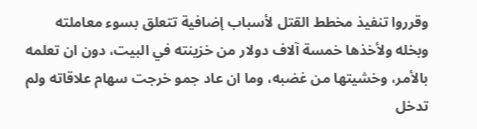وقرروا تنفيذ مخطط القتل لأسباب إضافية تتعلق بسوء معاملته وبخله ولأخذها خمسة آلاف دولار من خزينته في البيت، دون ان تعلمه بالأمر، وخشيتها من غضبه، وما ان عاد جمو خرجت سهام علاقاته ولم تدخل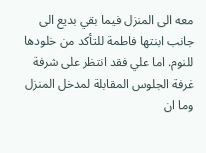معه الى المنزل فيما بقي بديع الى جانب ابنتها فاطمة للتأكد من خلودها للنوم. اما علي فقد انتظر على شرفة غرفة الجلوس المقابلة لمدخل المنزل وما ان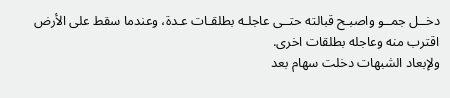دخــل جمــو واصبـح قبالته حتــى عاجلـه بطلقـات عـدة، وعندما سقط على الأرض اقترب منه وعاجله بطلقات اخرى.
ولإبعاد الشبهات دخلت سهام بعد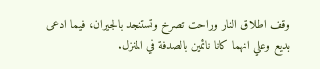وقف اطلاق النار وراحت تصرخ وتستنجد بالجيران، فيما ادعى بديع وعلي انهما كانا نائمين بالصدفة في المنزل.